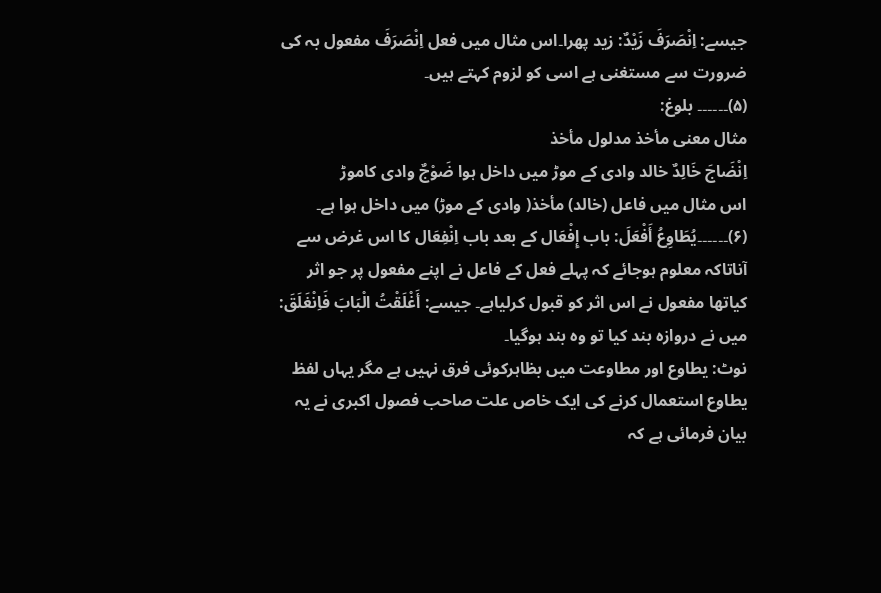جیسے: اِنْصَرَفَ زَیْدٌ: زید پھرا۔اس مثال میں فعل اِنْصَرَفَ مفعول بہ کی ضرورت سے مستغنی ہے اسی کو لزوم کہتے ہیں۔
(۵)۔۔۔۔۔۔ بلوغ:
مثال معنی مأخذ مدلول مأخذ
اِنْضَاجَ خَالِدٌ خالد وادی کے موڑ میں داخل ہوا ضَوْجٌ وادی کاموڑ
اس مثال میں فاعل (خالد) مأخذ( وادی کے موڑ) میں داخل ہوا ہے۔
(۶)۔۔۔۔۔۔یُطَاوِعُ أَفْعَلَ: باب إِفْعَال کے بعد باب اِنْفِعَال کا اس غرض سے آناتاکہ معلوم ہوجائے کہ پہلے فعل کے فاعل نے اپنے مفعول پر جو اثر کیاتھا مفعول نے اس اثر کو قبول کرلیاہے۔ جیسے: أَغْلَقْتُ الْبَابَ فَاِنْغَلَقَ: میں نے دروازہ بند کیا تو وہ بند ہوگیا۔
نوٹ: یطاوع اور مطاوعت میں بظاہرکوئی فرق نہیں ہے مگر یہاں لفظ یطاوع استعمال کرنے کی ایک خاص علت صاحب فصول اکبری نے یہ بیان فرمائی ہے کہ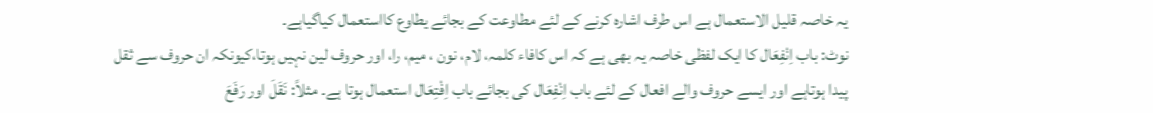یہ خاصہ قلیل الاستعمال ہے اس طرف اشارہ کرنے کے لئے مطاوعت کے بجائے یطاوع کااستعمال کیاگیاہے۔
نوٹ: باب اِنْفِعَال کا ایک لفظی خاصہ یہ بھی ہے کہ اس کافاء کلمہ، لام، نون ، میم، را، اور حروف لین نہیں ہوتا،کیونکہ ان حروف سے ثقل پیدا ہوتاہے اور ایسے حروف والے افعال کے لئے باب اِنْفِعَال کی بجائے باب اِفْتِعَال استعمال ہوتا ہے۔ مثلاً: نَقَلَ اور رَفَعَ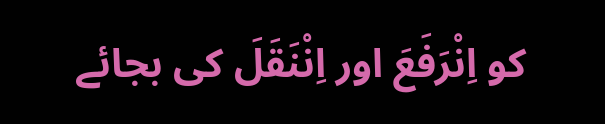کو اِنْرَفَعَ اور اِنْنَقَلَ کی بجائے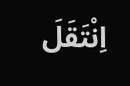اِنْتَقَلَ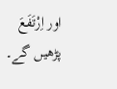اور اِرْتَفَعَ پڑھیں گے۔